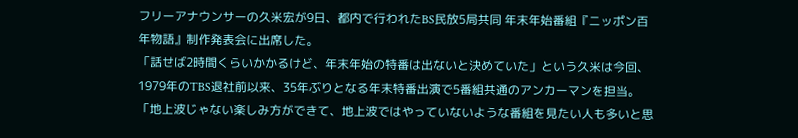フリーアナウンサーの久米宏が9日、都内で行われたBS民放5局共同 年末年始番組『ニッポン百年物語』制作発表会に出席した。
「話せば2時間くらいかかるけど、年末年始の特番は出ないと決めていた」という久米は今回、1979年のTBS退社前以来、35年ぶりとなる年末特番出演で5番組共通のアンカーマンを担当。「地上波じゃない楽しみ方ができて、地上波ではやっていないような番組を見たい人も多いと思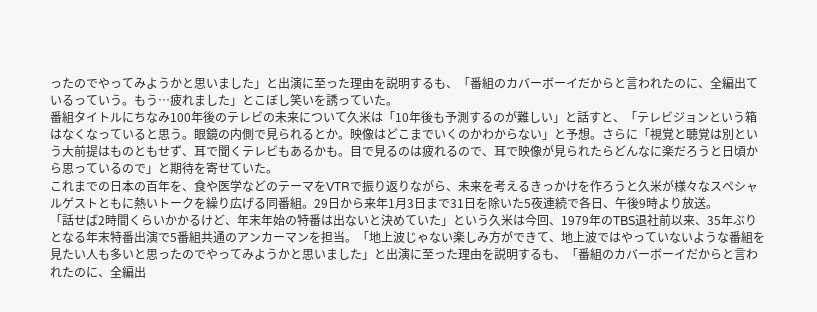ったのでやってみようかと思いました」と出演に至った理由を説明するも、「番組のカバーボーイだからと言われたのに、全編出ているっていう。もう…疲れました」とこぼし笑いを誘っていた。
番組タイトルにちなみ100年後のテレビの未来について久米は「10年後も予測するのが難しい」と話すと、「テレビジョンという箱はなくなっていると思う。眼鏡の内側で見られるとか。映像はどこまでいくのかわからない」と予想。さらに「視覚と聴覚は別という大前提はものともせず、耳で聞くテレビもあるかも。目で見るのは疲れるので、耳で映像が見られたらどんなに楽だろうと日頃から思っているので」と期待を寄せていた。
これまでの日本の百年を、食や医学などのテーマをVTRで振り返りながら、未来を考えるきっかけを作ろうと久米が様々なスペシャルゲストともに熱いトークを繰り広げる同番組。29日から来年1月3日まで31日を除いた5夜連続で各日、午後9時より放送。
「話せば2時間くらいかかるけど、年末年始の特番は出ないと決めていた」という久米は今回、1979年のTBS退社前以来、35年ぶりとなる年末特番出演で5番組共通のアンカーマンを担当。「地上波じゃない楽しみ方ができて、地上波ではやっていないような番組を見たい人も多いと思ったのでやってみようかと思いました」と出演に至った理由を説明するも、「番組のカバーボーイだからと言われたのに、全編出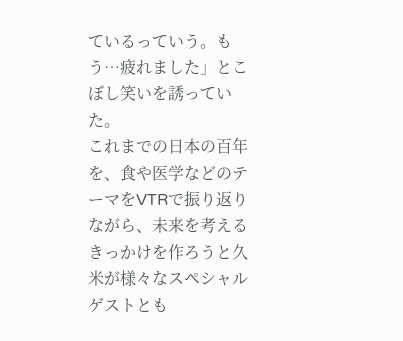ているっていう。もう…疲れました」とこぼし笑いを誘っていた。
これまでの日本の百年を、食や医学などのテーマをVTRで振り返りながら、未来を考えるきっかけを作ろうと久米が様々なスペシャルゲストとも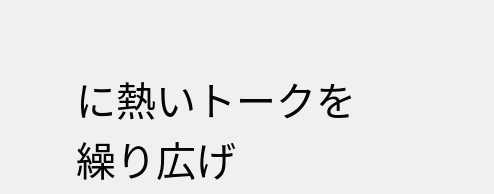に熱いトークを繰り広げ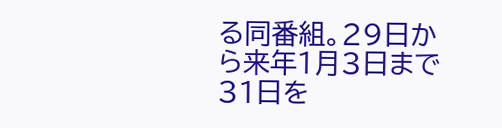る同番組。29日から来年1月3日まで31日を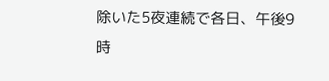除いた5夜連続で各日、午後9時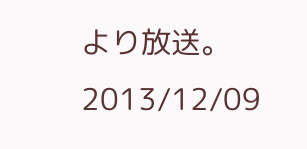より放送。
2013/12/09